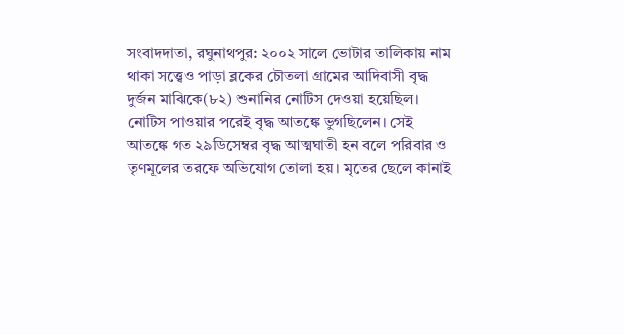সংবাদদাতা, রঘুনাথপুর: ২০০২ সালে ভোটার তালিকায় নাম থাকা সত্ত্বেও পাড়া ব্লকের চৌতলা গ্রামের আদিবাসী বৃদ্ধ দুর্জন মাঝিকে(৮২) শুনানির নোটিস দেওয়া হয়েছিল। নোটিস পাওয়ার পরেই বৃদ্ধ আতঙ্কে ভুগছিলেন। সেই আতঙ্কে গত ২৯ডিসেম্বর বৃদ্ধ আত্মঘাতী হন বলে পরিবার ও তৃণমূলের তরফে অভিযোগ তোলা হয়। মৃতের ছেলে কানাই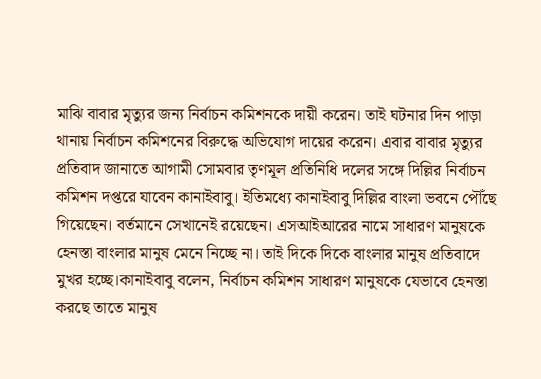মাঝি বাবার মৃত্যুর জন্য নির্বাচন কমিশনকে দায়ী করেন। তাই ঘটনার দিন পাড়া থানায় নির্বাচন কমিশনের বিরুদ্ধে অভিযোগ দায়ের করেন। এবার বাবার মৃত্যুর প্রতিবাদ জানাতে আগামী সোমবার তৃণমূল প্রতিনিধি দলের সঙ্গে দিল্লির নির্বাচন কমিশন দপ্তরে যাবেন কানাইবাবু। ইতিমধ্যে কানাইবাবু দিল্লির বাংলা ভবনে পৌঁছে গিয়েছেন। বর্তমানে সেখানেই রয়েছেন। এসআইআরের নামে সাধারণ মানুষকে হেনস্তা বাংলার মানুষ মেনে নিচ্ছে না। তাই দিকে দিকে বাংলার মানুষ প্রতিবাদে মুখর হচ্ছে।কানাইবাবু বলেন, নির্বাচন কমিশন সাধারণ মানুষকে যেভাবে হেনস্তা করছে তাতে মানুষ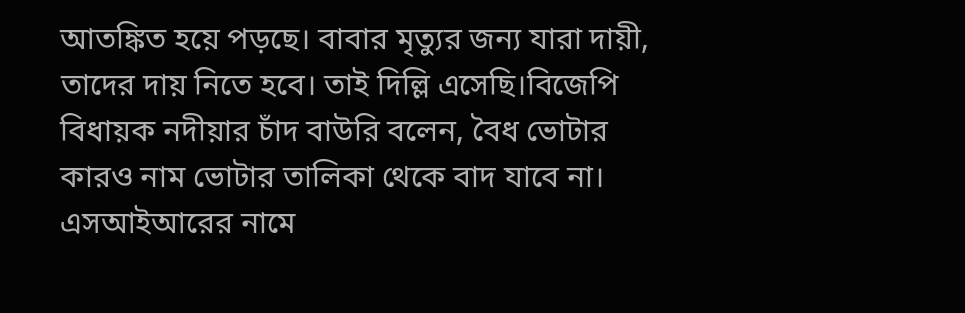আতঙ্কিত হয়ে পড়ছে। বাবার মৃত্যুর জন্য যারা দায়ী, তাদের দায় নিতে হবে। তাই দিল্লি এসেছি।বিজেপি বিধায়ক নদীয়ার চাঁদ বাউরি বলেন, বৈধ ভোটার কারও নাম ভোটার তালিকা থেকে বাদ যাবে না। এসআইআরের নামে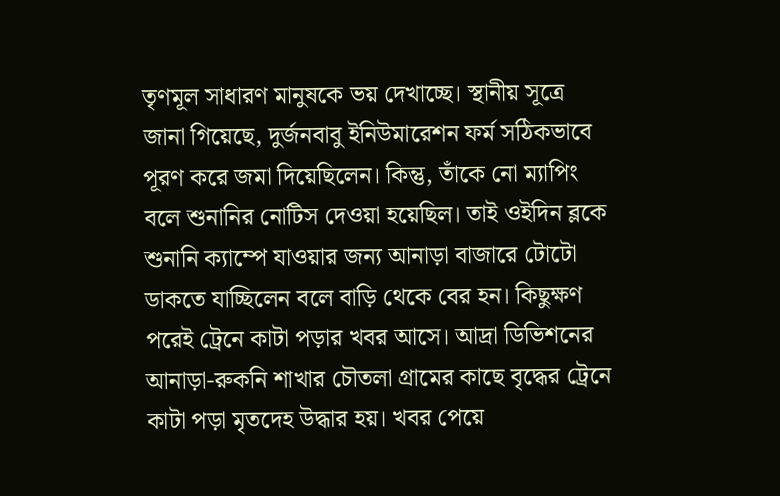তৃণমূল সাধারণ মানুষকে ভয় দেখাচ্ছে। স্থানীয় সূত্রে জানা গিয়েছে, দুর্জনবাবু ইনিউমারেশন ফর্ম সঠিকভাবে পূরণ করে জমা দিয়েছিলেন। কিন্তু, তাঁকে নো ম্যাপিং বলে শুনানির নোটিস দেওয়া হয়েছিল। তাই ওইদিন ব্লকে শুনানি ক্যাম্পে যাওয়ার জন্য আনাড়া বাজারে টোটো ডাকতে যাচ্ছিলেন বলে বাড়ি থেকে বের হন। কিছুক্ষণ পরেই ট্রেনে কাটা পড়ার খবর আসে। আদ্রা ডিভিশনের আনাড়া-রুকনি শাখার চৌতলা গ্রামের কাছে বৃদ্ধের ট্রেনে কাটা পড়া মৃতদেহ উদ্ধার হয়। খবর পেয়ে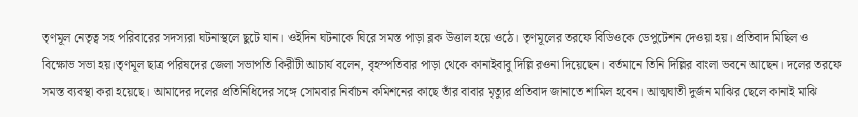তৃণমূল নেতৃত্ব সহ পরিবারের সদস্যরা ঘটনাস্থলে ছুটে যান। ওইদিন ঘটনাকে ঘিরে সমস্ত পাড়া ব্লক উত্তাল হয়ে ওঠে। তৃণমূলের তরফে বিডিওকে ডেপুটেশন দেওয়া হয়। প্রতিবাদ মিছিল ও বিক্ষোভ সভা হয়।তৃণমূল ছাত্র পরিষদের জেলা সভাপতি কিরীটী আচার্য বলেন, বৃহস্পতিবার পাড়া থেকে কানাইবাবু দিল্লি রওনা দিয়েছেন। বর্তমানে তিনি দিল্লির বাংলা ভবনে আছেন। দলের তরফে সমস্ত ব্যবস্থা করা হয়েছে। আমাদের দলের প্রতিনিধিদের সঙ্গে সোমবার নির্বাচন কমিশনের কাছে তাঁর বাবার মৃত্যুর প্রতিবাদ জানাতে শামিল হবেন। আত্মঘাতী দুর্জন মাঝির ছেলে কানাই মাঝি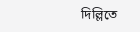দিল্লিতে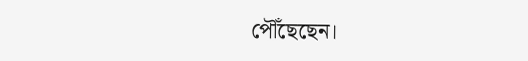পৌঁছেছেন।